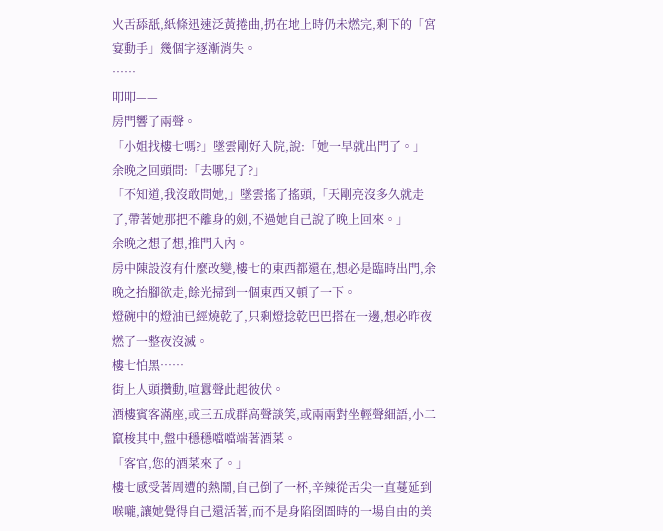火舌舔舐,紙條迅速泛黃捲曲,扔在地上時仍未燃完,剩下的「宮宴動手」幾個字逐漸消失。
……
叩叩——
房門響了兩聲。
「小姐找樓七嗎?」墜雲剛好入院,說:「她一早就出門了。」
余晚之回頭問:「去哪兒了?」
「不知道,我沒敢問她,」墜雲搖了搖頭,「天剛亮沒多久就走了,帶著她那把不離身的劍,不過她自己說了晚上回來。」
余晚之想了想,推門入內。
房中陳設沒有什麼改變,樓七的東西都還在,想必是臨時出門,余晚之抬腳欲走,餘光掃到一個東西又頓了一下。
燈碗中的燈油已經燒乾了,只剩燈捻乾巴巴搭在一邊,想必昨夜燃了一整夜沒滅。
樓七怕黑……
街上人頭攢動,喧囂聲此起彼伏。
酒樓賓客滿座,或三五成群高聲談笑,或兩兩對坐輕聲細語,小二竄梭其中,盤中穩穩噹噹端著酒菜。
「客官,您的酒菜來了。」
樓七感受著周遭的熱鬧,自己倒了一杯,辛辣從舌尖一直蔓延到喉嚨,讓她覺得自己還活著,而不是身陷囹圄時的一場自由的美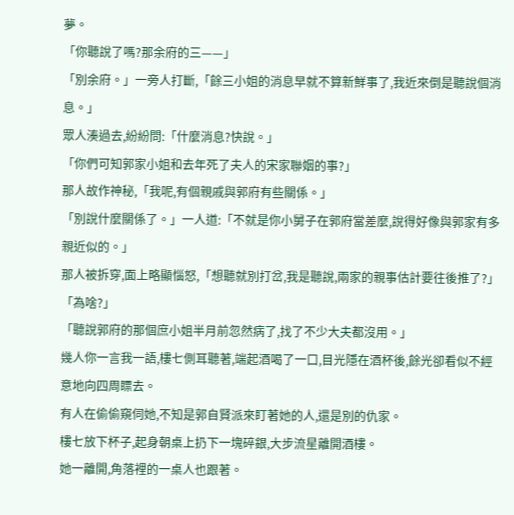夢。
「你聽說了嗎?那余府的三——」
「別余府。」一旁人打斷,「餘三小姐的消息早就不算新鮮事了,我近來倒是聽說個消息。」
眾人湊過去,紛紛問:「什麼消息?快說。」
「你們可知郭家小姐和去年死了夫人的宋家聯姻的事?」
那人故作神秘,「我呢,有個親戚與郭府有些關係。」
「別說什麼關係了。」一人道:「不就是你小舅子在郭府當差麼,說得好像與郭家有多親近似的。」
那人被拆穿,面上略顯惱怒,「想聽就別打岔,我是聽說,兩家的親事估計要往後推了?」
「為啥?」
「聽說郭府的那個庶小姐半月前忽然病了,找了不少大夫都沒用。」
幾人你一言我一語,樓七側耳聽著,端起酒喝了一口,目光隱在酒杯後,餘光卻看似不經意地向四周瞟去。
有人在偷偷窺伺她,不知是郭自賢派來盯著她的人,還是別的仇家。
樓七放下杯子,起身朝桌上扔下一塊碎銀,大步流星離開酒樓。
她一離開,角落裡的一桌人也跟著。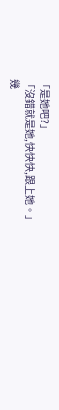「是她吧?」
「沒錯就是她,快快快,跟上她。」
幾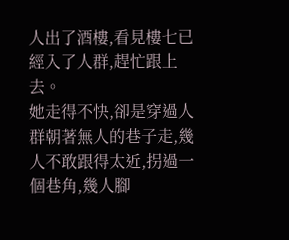人出了酒樓,看見樓七已經入了人群,趕忙跟上去。
她走得不快,卻是穿過人群朝著無人的巷子走,幾人不敢跟得太近,拐過一個巷角,幾人腳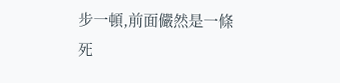步一頓,前面儼然是一條死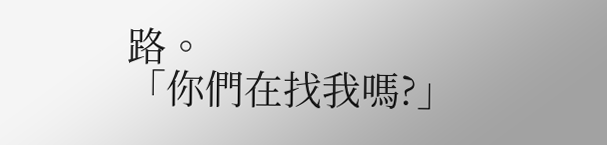路。
「你們在找我嗎?」